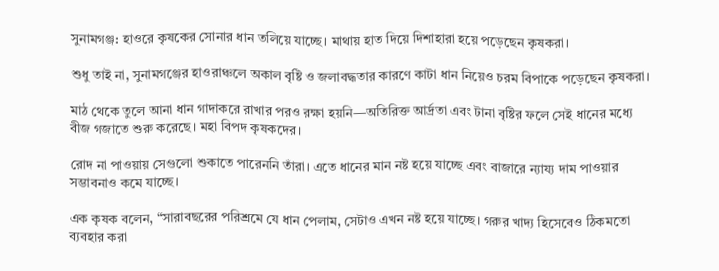সুনামগঞ্জ: হাওরে কৃষকের সোনার ধান তলিয়ে যাচ্ছে। মাথায় হাত দিয়ে দিশাহারা হয়ে পড়েছেন কৃষকরা।

শুধু তাই না, সুনামগঞ্জের হাওরাঞ্চলে অকাল বৃষ্টি ও জলাবদ্ধতার কারণে কাটা ধান নিয়েও চরম বিপাকে পড়েছেন কৃষকরা।

মাঠ থেকে তুলে আনা ধান গাদাকরে রাখার পরও রক্ষা হয়নি—অতিরিক্ত আর্দ্রতা এবং টানা বৃষ্টির ফলে সেই ধানের মধ্যে বীজ গজাতে শুরু করেছে। মহা বিপদ কৃষকদের।

রোদ না পাওয়ায় সেগুলো শুকাতে পারেননি তাঁরা। এতে ধানের মান নষ্ট হয়ে যাচ্ছে এবং বাজারে ন্যায্য দাম পাওয়ার সম্ভাবনাও কমে যাচ্ছে।

এক কৃষক বলেন, “সারাবছরের পরিশ্রমে যে ধান পেলাম, সেটাও এখন নষ্ট হয়ে যাচ্ছে। গরুর খাদ্য হিসেবেও ঠিকমতো ব্যবহার করা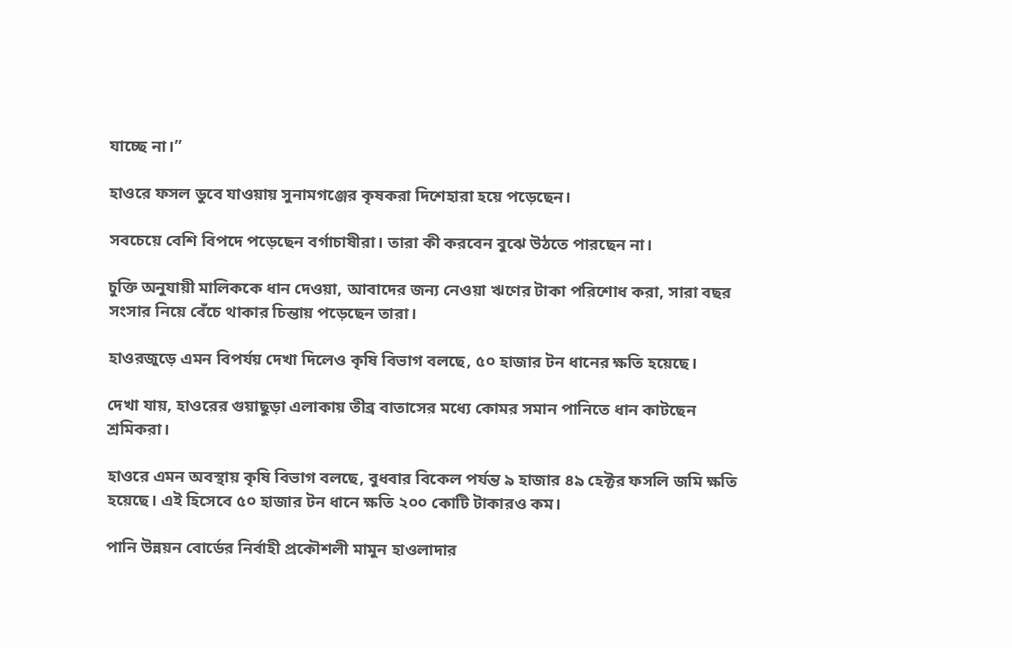যাচ্ছে না।”

হাওরে ফসল ডুবে যাওয়ায় সুনামগঞ্জের কৃষকরা দিশেহারা হয়ে পড়েছেন।

সবচেয়ে বেশি বিপদে পড়েছেন বর্গাচাষীরা। তারা কী করবেন বুঝে উঠতে পারছেন না।

চুক্তি অনুযায়ী মালিককে ধান দেওয়া, আবাদের জন্য নেওয়া ঋণের টাকা পরিশোধ করা, সারা বছর সংসার নিয়ে বেঁচে থাকার চিন্তায় পড়েছেন তারা।

হাওরজুড়ে এমন বিপর্যয় দেখা দিলেও কৃষি বিভাগ বলছে, ৫০ হাজার টন ধানের ক্ষতি হয়েছে।

দেখা যায়, হাওরের গুয়াছুড়া এলাকায় তীব্র বাতাসের মধ্যে কোমর সমান পানিতে ধান কাটছেন শ্রমিকরা।

হাওরে এমন অবস্থায় কৃষি বিভাগ বলছে, বুধবার বিকেল পর্যন্ত ৯ হাজার ৪৯ হেক্টর ফসলি জমি ক্ষতি হয়েছে। এই হিসেবে ৫০ হাজার টন ধানে ক্ষতি ২০০ কোটি টাকারও কম।

পানি উন্নয়ন বোর্ডের নির্বাহী প্রকৌশলী মামুন হাওলাদার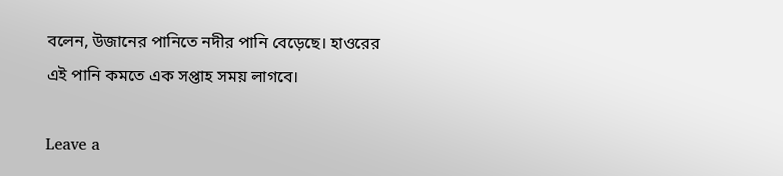বলেন, উজানের পানিতে নদীর পানি বেড়েছে। হাওরের এই পানি কমতে এক সপ্তাহ সময় লাগবে।

Leave a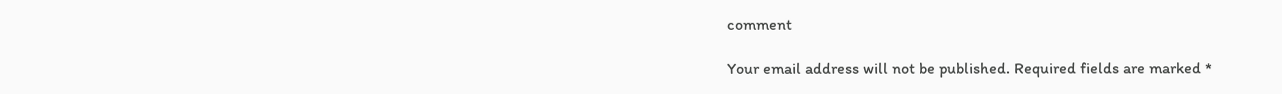comment

Your email address will not be published. Required fields are marked *